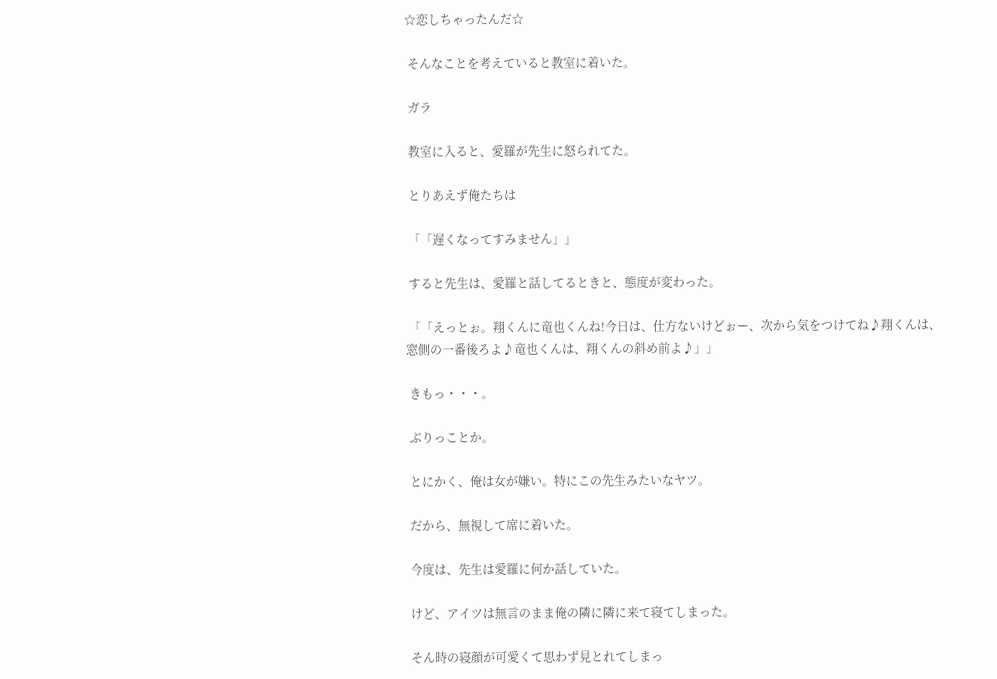☆恋しちゃったんだ☆

 そんなことを考えていると教室に着いた。

 ガラ

 教室に入ると、愛羅が先生に怒られてた。

 とりあえず俺たちは

 「「遅くなってすみません」」

 すると先生は、愛羅と話してるときと、態度が変わった。

 「「えっとぉ。翔くんに竜也くんね!今日は、仕方ないけどぉー、次から気をつけてね♪翔くんは、窓側の一番後ろよ♪竜也くんは、翔くんの斜め前よ♪」」

 きもっ・・・。

 ぶりっことか。

 とにかく、俺は女が嫌い。特にこの先生みたいなヤツ。

 だから、無視して席に着いた。

 今度は、先生は愛羅に何か話していた。

 けど、アイツは無言のまま俺の隣に隣に来て寝てしまった。

 そん時の寝顔が可愛くて思わず見とれてしまっ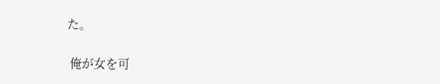た。

 俺が女を可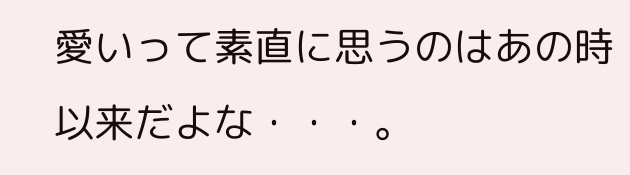愛いって素直に思うのはあの時以来だよな・・・。